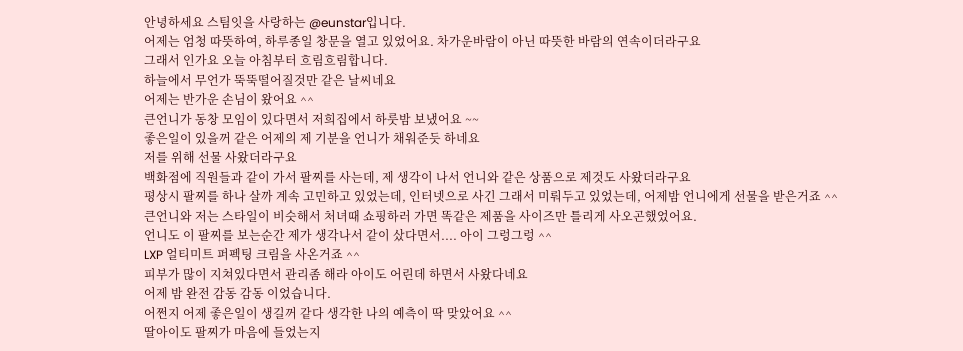안녕하세요 스팀잇을 사랑하는 @eunstar입니다.
어제는 엄청 따뜻하여, 하루종일 창문을 열고 있었어요. 차가운바람이 아닌 따뜻한 바람의 연속이더라구요
그래서 인가요 오늘 아침부터 흐림흐림합니다.
하늘에서 무언가 뚝뚝떨어질것만 같은 날씨네요
어제는 반가운 손님이 왔어요 ^^
큰언니가 동창 모임이 있다면서 저희집에서 하룻밤 보냈어요 ~~
좋은일이 있을꺼 같은 어제의 제 기분을 언니가 채워준듯 하네요
저를 위해 선물 사왔더라구요
백화점에 직원들과 같이 가서 팔찌를 사는데, 제 생각이 나서 언니와 같은 상품으로 제것도 사왔더라구요
평상시 팔찌를 하나 살까 계속 고민하고 있었는데, 인터넷으로 사긴 그래서 미뤄두고 있었는데, 어제밤 언니에게 선물을 받은거죠 ^^
큰언니와 저는 스타일이 비슷해서 처녀때 쇼핑하러 가면 똑같은 제품을 사이즈만 틀리게 사오곤했었어요.
언니도 이 팔찌를 보는순간 제가 생각나서 같이 샀다면서.... 아이 그렁그렁 ^^
LXP 얼티미트 퍼펙팅 크림을 사온거죠 ^^
피부가 많이 지쳐있다면서 관리좀 해라 아이도 어린데 하면서 사왔다네요
어제 밤 완전 감동 감동 이었습니다.
어쩐지 어제 좋은일이 생길꺼 같다 생각한 나의 예측이 딱 맞았어요 ^^
딸아이도 팔찌가 마음에 들었는지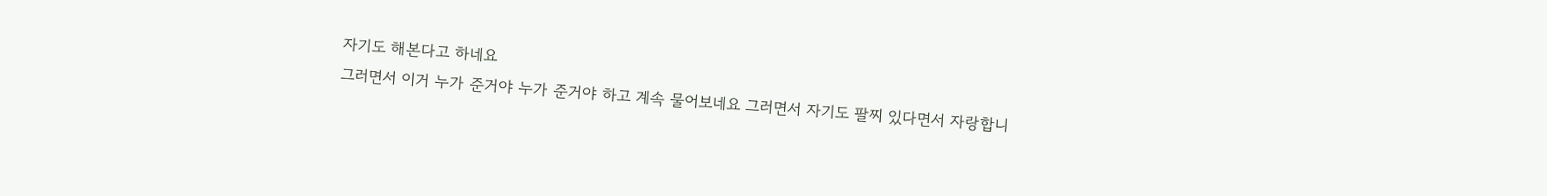자기도 해본다고 하네요
그러면서 이거 누가 준거야 누가 준거야 하고 계속 물어보네요 그러면서 자기도 팔찌 있다면서 자랑합니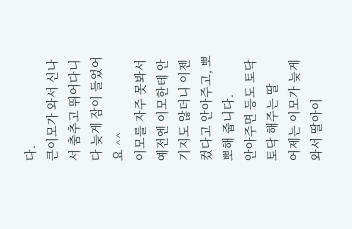다.
큰이모가 와서 신나서 춤추고 뛰어다니다 늦게 잠이 들었어요 ^^
이모를 자주 못봐서 예전엔 이모한테 안기지도 않더니 이젠 컸다고 안아주고, 뽀뽀해 줍니다.
안아주면 등도 토닥토닥 해주는 딸
어제는 이모가 늦게 와서 딸아이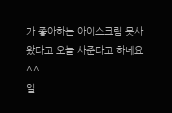가 좋아하는 아이스크림 못사왔다고 오늘 사준다고 하네요 ^^
일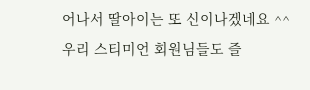어나서 딸아이는 또 신이나겠네요 ^^
우리 스티미언 회원님들도 즐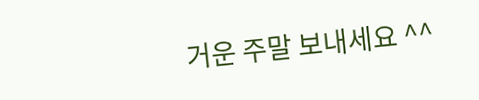거운 주말 보내세요 ^^